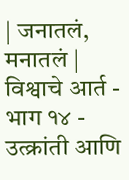| जनातलं, मनातलं |
विश्वाचे आर्त - भाग १४ - उत्क्रांती आणि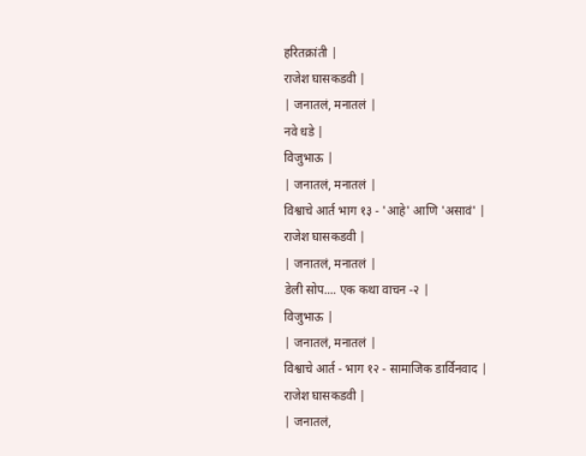हरितक्रांती |
राजेश घासकडवी |
| जनातलं, मनातलं |
नवे धडे |
विजुभाऊ |
| जनातलं, मनातलं |
विश्वाचे आर्त भाग १३ - 'आहे' आणि 'असावं' |
राजेश घासकडवी |
| जनातलं, मनातलं |
डेली सोप.... एक कथा वाचन -२ |
विजुभाऊ |
| जनातलं, मनातलं |
विश्वाचे आर्त - भाग १२ - सामाजिक डार्विनवाद |
राजेश घासकडवी |
| जनातलं,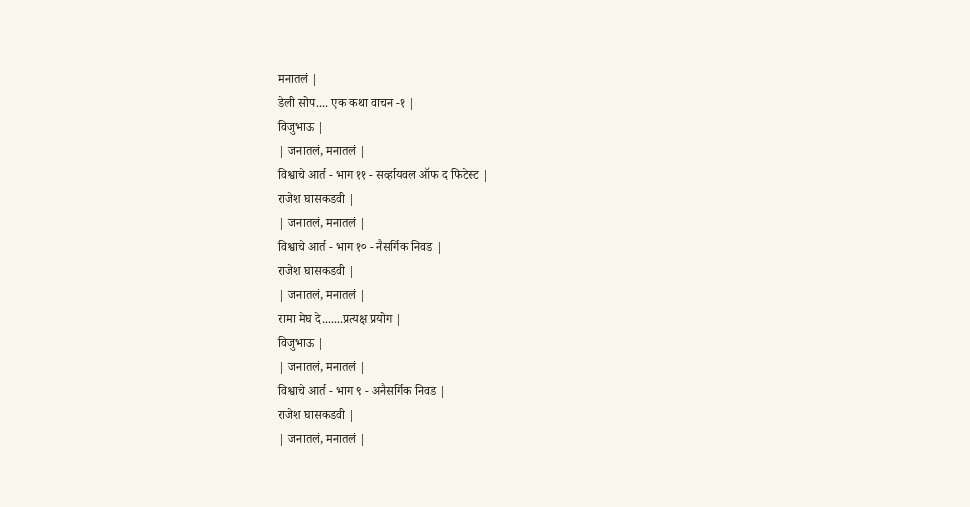मनातलं |
डेली सोप.... एक कथा वाचन -१ |
विजुभाऊ |
| जनातलं, मनातलं |
विश्वाचे आर्त - भाग ११ - सर्व्हायवल ऑफ द फिटेस्ट |
राजेश घासकडवी |
| जनातलं, मनातलं |
विश्वाचे आर्त - भाग १० - नैसर्गिक निवड |
राजेश घासकडवी |
| जनातलं, मनातलं |
रामा मेघ दे.......प्रत्यक्ष प्रयोग |
विजुभाऊ |
| जनातलं, मनातलं |
विश्वाचे आर्त - भाग ९ - अनैसर्गिक निवड |
राजेश घासकडवी |
| जनातलं, मनातलं |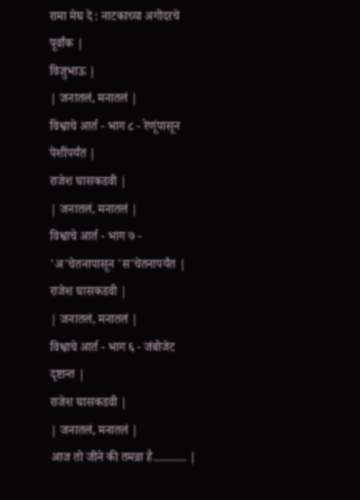रामा मेघ दे : नाटकाच्या अगोदरचे पूर्वांक |
विजुभाऊ |
| जनातलं, मनातलं |
विश्वाचे आर्त - भाग ८ - रेणूंपासून पेशींपर्यंत |
राजेश घासकडवी |
| जनातलं, मनातलं |
विश्वाचे आर्त - भाग ७ - 'अ'चेतनापासून 'स'चेतनापर्यंत |
राजेश घासकडवी |
| जनातलं, मनातलं |
विश्वाचे आर्त - भाग ६ - जंबोजेट दृष्टान्त |
राजेश घासकडवी |
| जनातलं, मनातलं |
आज तो जीने की तमन्ना है........... |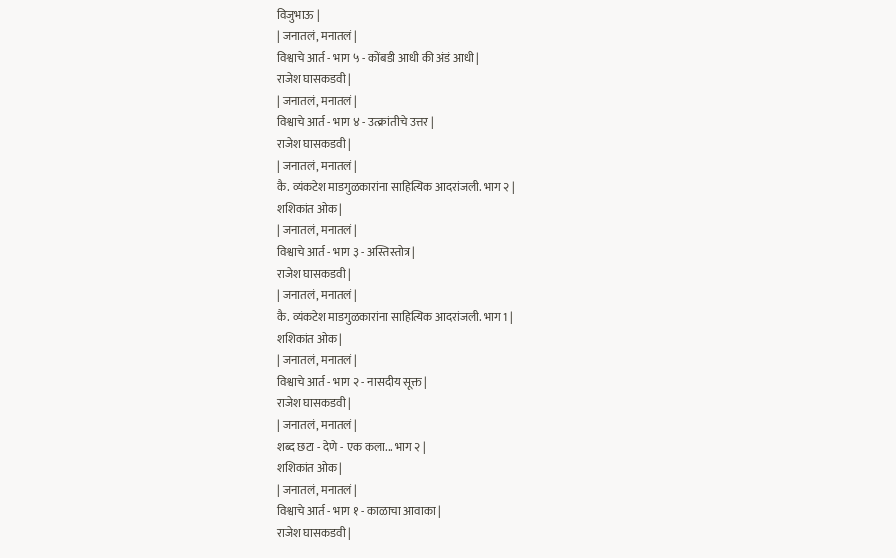विजुभाऊ |
| जनातलं, मनातलं |
विश्वाचे आर्त - भाग ५ - कोंबडी आधी की अंडं आधी |
राजेश घासकडवी |
| जनातलं, मनातलं |
विश्वाचे आर्त - भाग ४ - उत्क्रांतीचे उत्तर |
राजेश घासकडवी |
| जनातलं, मनातलं |
कै. व्यंकटेश माडगुळकारांना साहित्यिक आदरांजली. भाग २ |
शशिकांत ओक |
| जनातलं, मनातलं |
विश्वाचे आर्त - भाग ३ - अस्तिस्तोत्र |
राजेश घासकडवी |
| जनातलं, मनातलं |
कै. व्यंकटेश माडगुळकारांना साहित्यिक आदरांजली. भाग 1 |
शशिकांत ओक |
| जनातलं, मनातलं |
विश्वाचे आर्त - भाग २ - नासदीय सूक्त |
राजेश घासकडवी |
| जनातलं, मनातलं |
शब्द छटा - देणे - एक कला... भाग २ |
शशिकांत ओक |
| जनातलं, मनातलं |
विश्वाचे आर्त - भाग १ - काळाचा आवाका |
राजेश घासकडवी |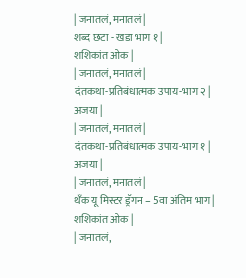| जनातलं, मनातलं |
शब्द छटा - खडा भाग १ |
शशिकांत ओक |
| जनातलं, मनातलं |
दंतकथा-प्रतिबंधात्मक उपाय-भाग २ |
अजया |
| जनातलं, मनातलं |
दंतकथा-प्रतिबंधात्मक उपाय-भाग १ |
अजया |
| जनातलं, मनातलं |
थँक यू मिस्टर ड्रॅगन – 5वा अंतिम भाग |
शशिकांत ओक |
| जनातलं,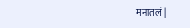मनातलं |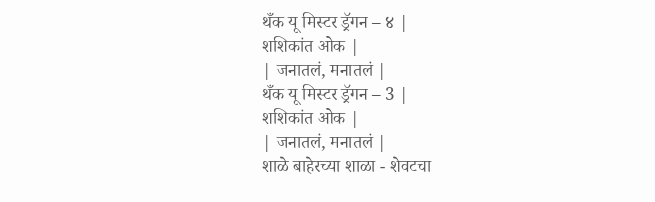थँक यू मिस्टर ड्रॅगन – ४ |
शशिकांत ओक |
| जनातलं, मनातलं |
थँक यू मिस्टर ड्रॅगन – 3 |
शशिकांत ओक |
| जनातलं, मनातलं |
शाळे बाहेरच्या शाळा - शेवटचा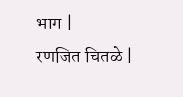भाग |
रणजित चितळे |